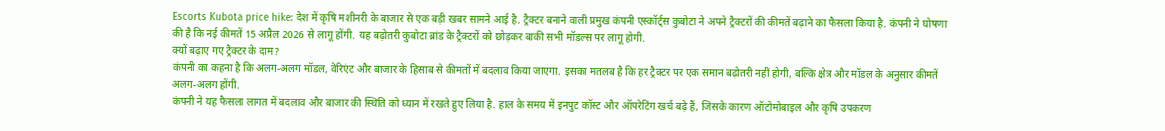Escorts Kubota price hike: देश में कृषि मशीनरी के बाजार से एक बड़ी खबर सामने आई है. ट्रैक्टर बनाने वाली प्रमुख कंपनी एस्कॉर्ट्स कुबोटा ने अपने ट्रैक्टरों की कीमतें बढ़ाने का फैसला किया है. कंपनी ने घोषणा की है कि नई कीमतें 15 अप्रैल 2026 से लागू होंगी. यह बढ़ोतरी कुबोटा ब्रांड के ट्रैक्टरों को छोड़कर बाकी सभी मॉडल्स पर लागू होगी.
क्यों बढ़ाए गए ट्रैक्टर के दाम?
कंपनी का कहना है कि अलग-अलग मॉडल, वेरिएंट और बाजार के हिसाब से कीमतों में बदलाव किया जाएगा. इसका मतलब है कि हर ट्रैक्टर पर एक समान बढ़ोतरी नहीं होगी, बल्कि क्षेत्र और मॉडल के अनुसार कीमतें अलग-अलग होंगी.
कंपनी ने यह फैसला लागत में बदलाव और बाजार की स्थिति को ध्यान में रखते हुए लिया है. हाल के समय में इनपुट कॉस्ट और ऑपरेटिंग खर्च बढ़े हैं, जिसके कारण ऑटोमोबाइल और कृषि उपकरण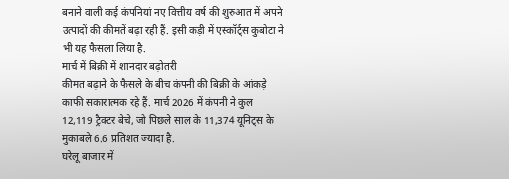बनाने वाली कई कंपनियां नए वित्तीय वर्ष की शुरुआत में अपने उत्पादों की कीमतें बढ़ा रही हैं. इसी कड़ी में एस्कॉर्ट्स कुबोटा ने भी यह फैसला लिया है.
मार्च में बिक्री में शानदार बढ़ोतरी
कीमत बढ़ाने के फैसले के बीच कंपनी की बिक्री के आंकड़े काफी सकारात्मक रहे हैं. मार्च 2026 में कंपनी ने कुल 12,119 ट्रैक्टर बेचे, जो पिछले साल के 11,374 यूनिट्स के मुकाबले 6.6 प्रतिशत ज्यादा है.
घरेलू बाजार में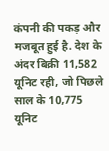कंपनी की पकड़ और मजबूत हुई है. देश के अंदर बिक्री 11,582 यूनिट रही, जो पिछले साल के 10,775 यूनिट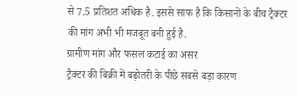से 7.5 प्रतिशत अधिक है. इससे साफ है कि किसानों के बीच ट्रैक्टर की मांग अभी भी मजबूत बनी हुई है.
ग्रामीण मांग और फसल कटाई का असर
ट्रैक्टर की बिक्री में बढ़ोतरी के पीछे सबसे बड़ा कारण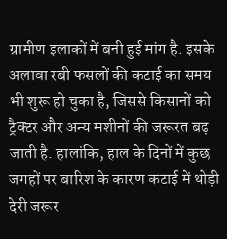ग्रामीण इलाकों में बनी हुई मांग है. इसके अलावा रबी फसलों की कटाई का समय भी शुरू हो चुका है, जिससे किसानों को ट्रैक्टर और अन्य मशीनों की जरूरत बढ़ जाती है. हालांकि, हाल के दिनों में कुछ जगहों पर बारिश के कारण कटाई में थोड़ी देरी जरूर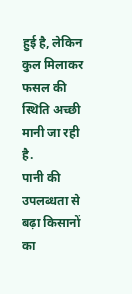हुई है, लेकिन कुल मिलाकर फसल की स्थिति अच्छी मानी जा रही है.
पानी की उपलब्धता से बढ़ा किसानों का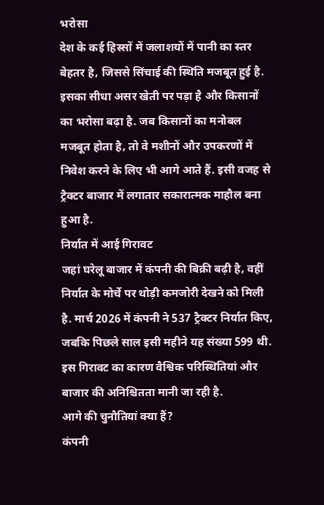भरोसा
देश के कई हिस्सों में जलाशयों में पानी का स्तर बेहतर है, जिससे सिंचाई की स्थिति मजबूत हुई है. इसका सीधा असर खेती पर पड़ा है और किसानों का भरोसा बढ़ा है. जब किसानों का मनोबल मजबूत होता है, तो वे मशीनों और उपकरणों में निवेश करने के लिए भी आगे आते हैं. इसी वजह से ट्रैक्टर बाजार में लगातार सकारात्मक माहौल बना हुआ है.
निर्यात में आई गिरावट
जहां घरेलू बाजार में कंपनी की बिक्री बढ़ी है, वहीं निर्यात के मोर्चे पर थोड़ी कमजोरी देखने को मिली है. मार्च 2026 में कंपनी ने 537 ट्रैक्टर निर्यात किए, जबकि पिछले साल इसी महीने यह संख्या 599 थी. इस गिरावट का कारण वैश्विक परिस्थितियां और बाजार की अनिश्चितता मानी जा रही है.
आगे की चुनौतियां क्या हैं?
कंपनी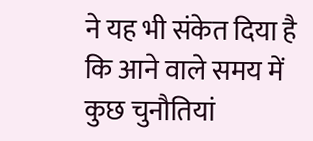ने यह भी संकेत दिया है कि आने वाले समय में कुछ चुनौतियां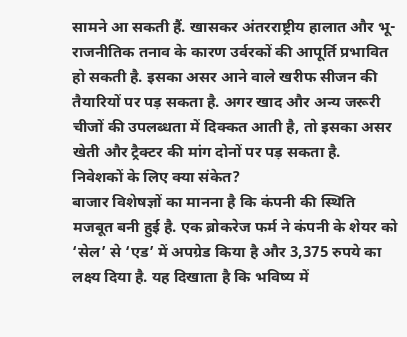सामने आ सकती हैं. खासकर अंतरराष्ट्रीय हालात और भू-राजनीतिक तनाव के कारण उर्वरकों की आपूर्ति प्रभावित हो सकती है. इसका असर आने वाले खरीफ सीजन की तैयारियों पर पड़ सकता है. अगर खाद और अन्य जरूरी चीजों की उपलब्धता में दिक्कत आती है, तो इसका असर खेती और ट्रैक्टर की मांग दोनों पर पड़ सकता है.
निवेशकों के लिए क्या संकेत?
बाजार विशेषज्ञों का मानना है कि कंपनी की स्थिति मजबूत बनी हुई है. एक ब्रोकरेज फर्म ने कंपनी के शेयर को ‘सेल’ से ‘एड’ में अपग्रेड किया है और 3,375 रुपये का लक्ष्य दिया है. यह दिखाता है कि भविष्य में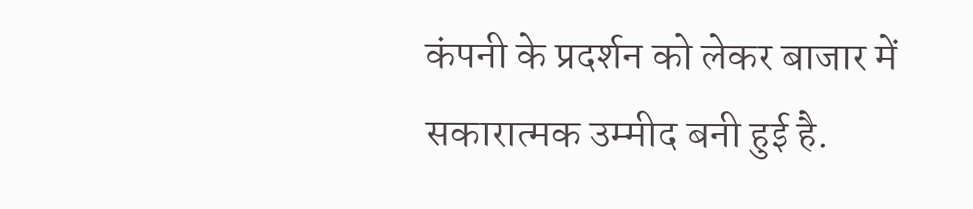कंपनी के प्रदर्शन को लेकर बाजार में सकारात्मक उम्मीद बनी हुई है.